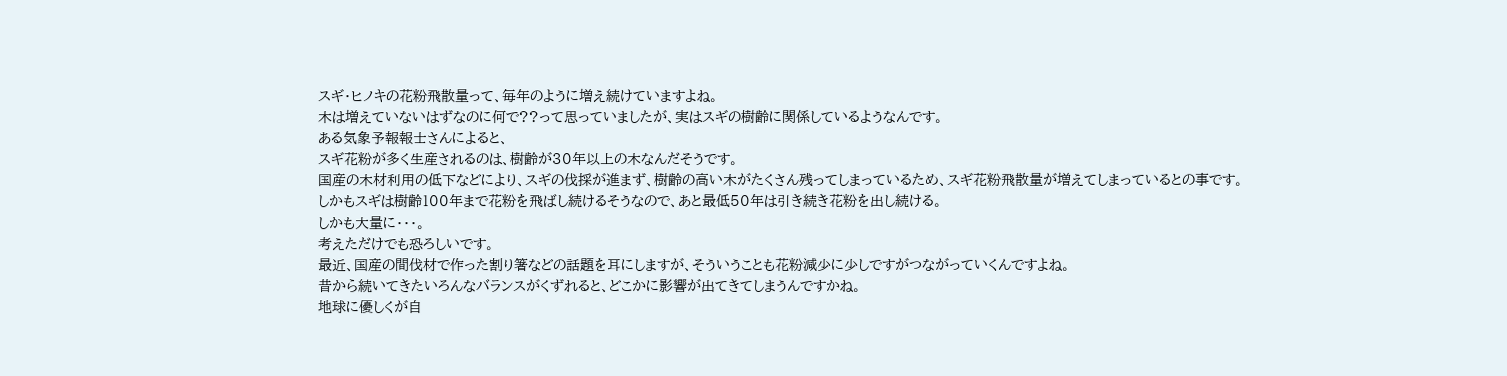スギ・ヒノキの花粉飛散量って、毎年のように増え続けていますよね。
木は増えていないはずなのに何で??って思っていましたが、実はスギの樹齢に関係しているようなんです。
ある気象予報報士さんによると、
スギ花粉が多く生産されるのは、樹齢が30年以上の木なんだそうです。
国産の木材利用の低下などにより、スギの伐採が進まず、樹齢の高い木がたくさん残ってしまっているため、スギ花粉飛散量が増えてしまっているとの事です。
しかもスギは樹齢100年まで花粉を飛ばし続けるそうなので、あと最低50年は引き続き花粉を出し続ける。
しかも大量に・・・。
考えただけでも恐ろしいです。
最近、国産の間伐材で作った割り箸などの話題を耳にしますが、そういうことも花粉減少に少しですがつながっていくんですよね。
昔から続いてきたいろんなバランスがくずれると、どこかに影響が出てきてしまうんですかね。
地球に優しくが自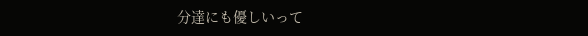分達にも優しいって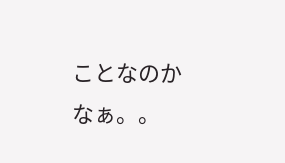ことなのかなぁ。。